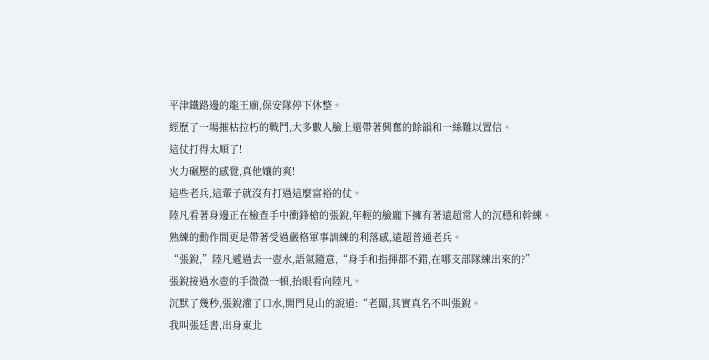平津鐵路邊的龍王廟,保安隊停下休整。
經歷了一場摧枯拉朽的戰鬥,大多數人臉上還帶著興奮的餘韻和一絲難以置信。
這仗打得太順了!
火力碾壓的感覺,真他孃的爽!
這些老兵,這輩子就沒有打過這麼富裕的仗。
陸凡看著身邊正在檢查手中衝鋒槍的張銳,年輕的臉龐下擁有著遠超常人的沉穩和幹練。
熟練的動作間更是帶著受過嚴格軍事訓練的利落感,遠超普通老兵。
“張銳,”陸凡遞過去一壺水,語氣隨意,“身手和指揮都不錯,在哪支部隊練出來的?”
張銳接過水壺的手微微一頓,抬眼看向陸凡。
沉默了幾秒,張銳灌了口水,開門見山的說道:“老闆,其實真名不叫張銳。
我叫張廷書,出身東北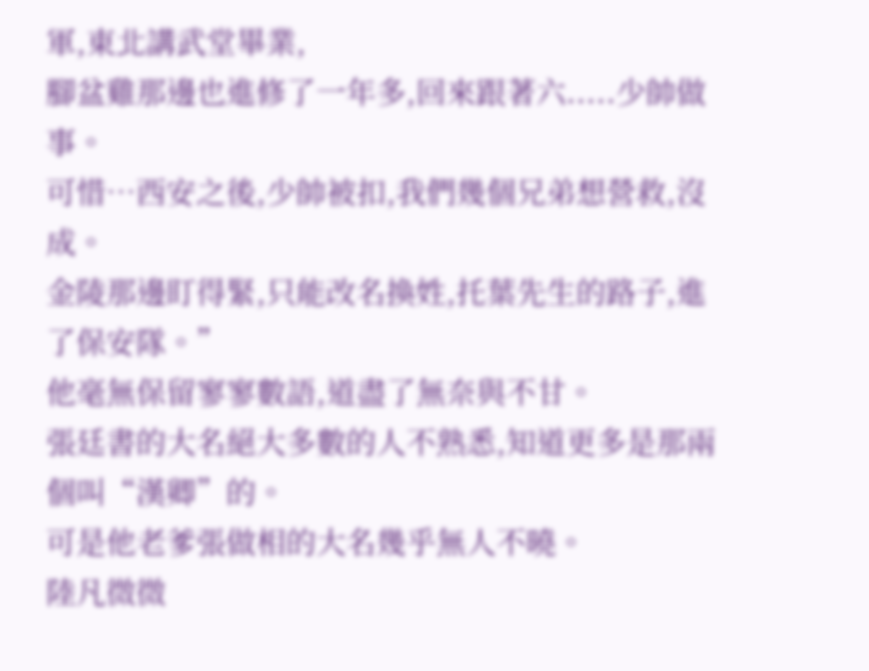軍,東北講武堂畢業,
腳盆雞那邊也進修了一年多,回來跟著六.....少帥做事。
可惜…西安之後,少帥被扣,我們幾個兄弟想營救,沒成。
金陵那邊盯得緊,只能改名換姓,托葉先生的路子,進了保安隊。”
他毫無保留寥寥數語,道盡了無奈與不甘。
張廷書的大名絕大多數的人不熟悉,知道更多是那兩個叫“漢卿”的。
可是他老爹張做相的大名幾乎無人不曉。
陸凡微微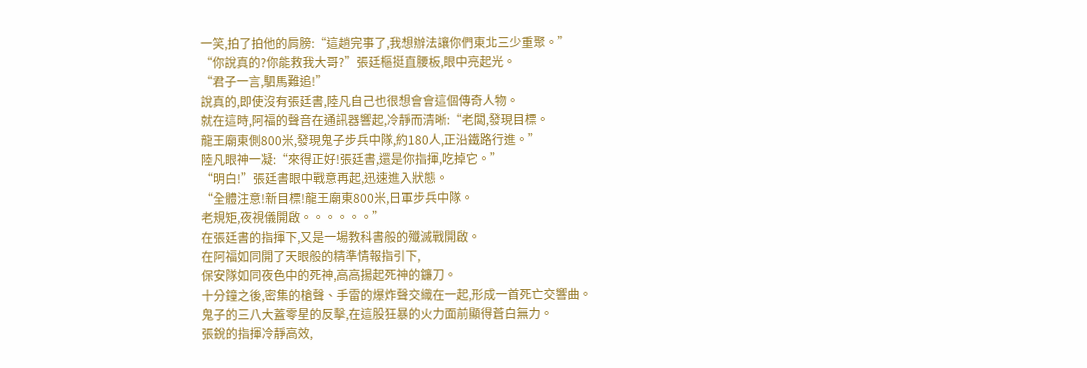一笑,拍了拍他的肩膀:“這趟完事了,我想辦法讓你們東北三少重聚。”
“你說真的?你能救我大哥?”張廷樞挺直腰板,眼中亮起光。
“君子一言,駟馬難追!”
說真的,即使沒有張廷書,陸凡自己也很想會會這個傳奇人物。
就在這時,阿福的聲音在通訊器響起,冷靜而清晰:“老闆,發現目標。
龍王廟東側800米,發現鬼子步兵中隊,約180人,正沿鐵路行進。”
陸凡眼神一凝:“來得正好!張廷書,還是你指揮,吃掉它。”
“明白!”張廷書眼中戰意再起,迅速進入狀態。
“全體注意!新目標!龍王廟東800米,日軍步兵中隊。
老規矩,夜視儀開啟。。。。。。”
在張廷書的指揮下,又是一場教科書般的殲滅戰開啟。
在阿福如同開了天眼般的精準情報指引下,
保安隊如同夜色中的死神,高高揚起死神的鐮刀。
十分鐘之後,密集的槍聲、手雷的爆炸聲交織在一起,形成一首死亡交響曲。
鬼子的三八大蓋零星的反擊,在這股狂暴的火力面前顯得蒼白無力。
張銳的指揮冷靜高效,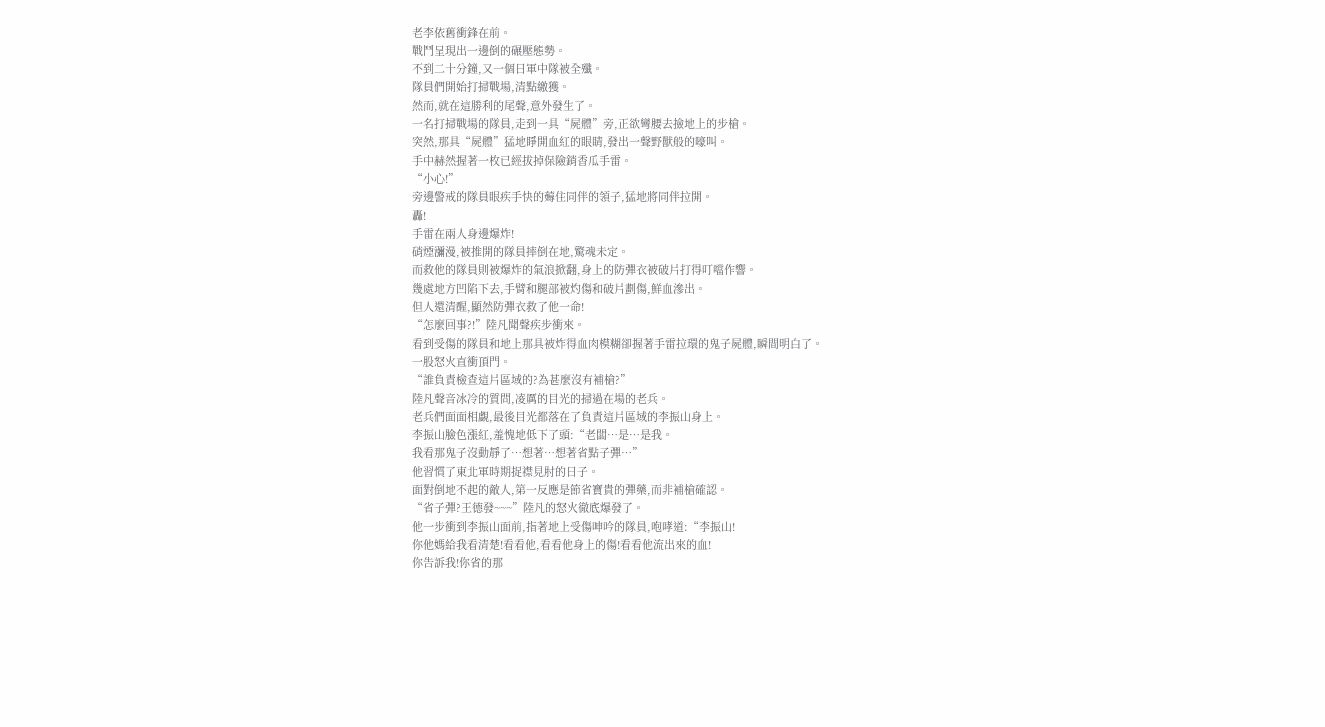老李依舊衝鋒在前。
戰鬥呈現出一邊倒的碾壓態勢。
不到二十分鐘,又一個日軍中隊被全殲。
隊員們開始打掃戰場,清點繳獲。
然而,就在這勝利的尾聲,意外發生了。
一名打掃戰場的隊員,走到一具“屍體”旁,正欲彎腰去撿地上的步槍。
突然,那具“屍體”猛地睜開血紅的眼睛,發出一聲野獸般的嚎叫。
手中赫然握著一枚已經拔掉保險銷香瓜手雷。
“小心!”
旁邊警戒的隊員眼疾手快的薅住同伴的領子,猛地將同伴拉開。
轟!
手雷在兩人身邊爆炸!
硝煙瀰漫,被推開的隊員摔倒在地,驚魂未定。
而救他的隊員則被爆炸的氣浪掀翻,身上的防彈衣被破片打得叮噹作響。
幾處地方凹陷下去,手臂和腿部被灼傷和破片劃傷,鮮血滲出。
但人還清醒,顯然防彈衣救了他一命!
“怎麼回事?!”陸凡聞聲疾步衝來。
看到受傷的隊員和地上那具被炸得血肉模糊卻握著手雷拉環的鬼子屍體,瞬間明白了。
一股怒火直衝頂門。
“誰負責檢查這片區域的?為甚麼沒有補槍?”
陸凡聲音冰冷的質問,凌厲的目光的掃過在場的老兵。
老兵們面面相覷,最後目光都落在了負責這片區域的李振山身上。
李振山臉色漲紅,羞愧地低下了頭:“老闆…是…是我。
我看那鬼子沒動靜了…想著…想著省點子彈…”
他習慣了東北軍時期捉襟見肘的日子。
面對倒地不起的敵人,第一反應是節省寶貴的彈藥,而非補槍確認。
“省子彈?王德發~~~”陸凡的怒火徹底爆發了。
他一步衝到李振山面前,指著地上受傷呻吟的隊員,咆哮道:“李振山!
你他媽給我看清楚!看看他,看看他身上的傷!看看他流出來的血!
你告訴我!你省的那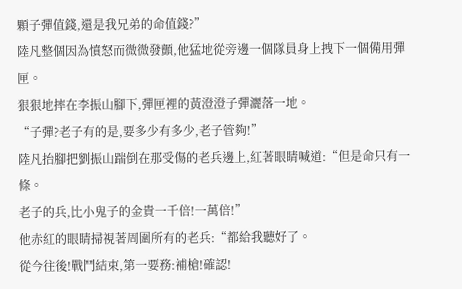顆子彈值錢,還是我兄弟的命值錢?”
陸凡整個因為憤怒而微微發顫,他猛地從旁邊一個隊員身上拽下一個備用彈匣。
狠狠地摔在李振山腳下,彈匣裡的黃澄澄子彈灑落一地。
“子彈?老子有的是,要多少有多少,老子管夠!”
陸凡抬腳把劉振山踹倒在那受傷的老兵邊上,紅著眼睛喊道:“但是命只有一條。
老子的兵,比小鬼子的金貴一千倍!一萬倍!”
他赤紅的眼睛掃視著周圍所有的老兵:“都給我聽好了。
從今往後!戰鬥結束,第一要務:補槍!確認!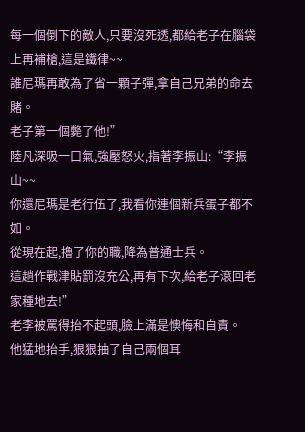每一個倒下的敵人,只要沒死透,都給老子在腦袋上再補槍,這是鐵律~~
誰尼瑪再敢為了省一顆子彈,拿自己兄弟的命去賭。
老子第一個斃了他!”
陸凡深吸一口氣,強壓怒火,指著李振山:“李振山~~
你還尼瑪是老行伍了,我看你連個新兵蛋子都不如。
從現在起,擼了你的職,降為普通士兵。
這趟作戰津貼罰沒充公,再有下次,給老子滾回老家種地去!”
老李被罵得抬不起頭,臉上滿是懊悔和自責。
他猛地抬手,狠狠抽了自己兩個耳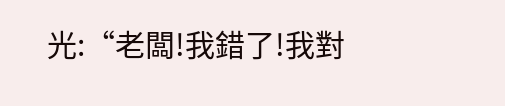光:“老闆!我錯了!我對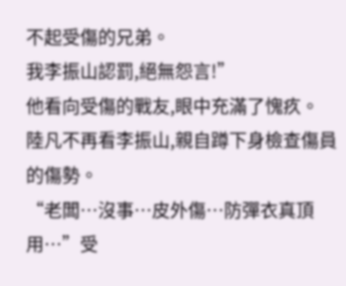不起受傷的兄弟。
我李振山認罰,絕無怨言!”
他看向受傷的戰友,眼中充滿了愧疚。
陸凡不再看李振山,親自蹲下身檢查傷員的傷勢。
“老闆…沒事…皮外傷…防彈衣真頂用…”受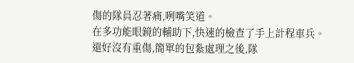傷的隊員忍著痛,咧嘴笑道。
在多功能眼鏡的輔助下,快速的檢查了手上計程車兵。
還好沒有重傷,簡單的包紮處理之後,隊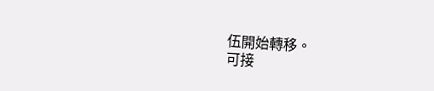伍開始轉移。
可接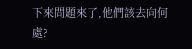下來問題來了,他們該去向何處?